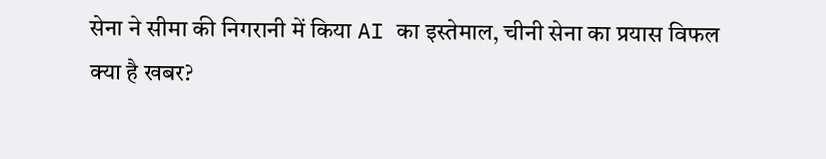सेना ने सीमा की निगरानी में किया AI का इस्तेमाल, चीनी सेना का प्रयास विफल
क्या है खबर?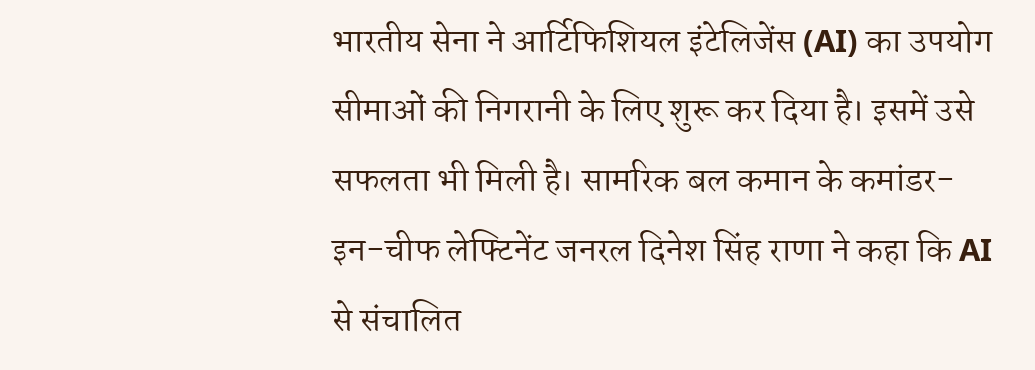भारतीय सेना ने आर्टिफिशियल इंटेलिजेंस (AI) का उपयोग सीमाओं की निगरानी के लिए शुरू कर दिया है। इसमें उसे सफलता भी मिली है। सामरिक बल कमान के कमांडर-इन-चीफ लेफ्टिनेंट जनरल दिनेश सिंह राणा ने कहा कि AI से संचालित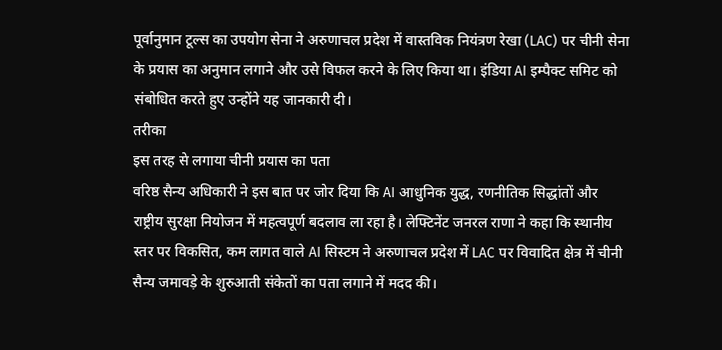पूर्वानुमान टूल्स का उपयोग सेना ने अरुणाचल प्रदेश में वास्तविक नियंत्रण रेखा (LAC) पर चीनी सेना के प्रयास का अनुमान लगाने और उसे विफल करने के लिए किया था। इंडिया AI इम्पैक्ट समिट को संबोधित करते हुए उन्होंने यह जानकारी दी।
तरीका
इस तरह से लगाया चीनी प्रयास का पता
वरिष्ठ सैन्य अधिकारी ने इस बात पर जोर दिया कि AI आधुनिक युद्ध, रणनीतिक सिद्धांतों और राष्ट्रीय सुरक्षा नियोजन में महत्वपूर्ण बदलाव ला रहा है। लेफ्टिनेंट जनरल राणा ने कहा कि स्थानीय स्तर पर विकसित, कम लागत वाले AI सिस्टम ने अरुणाचल प्रदेश में LAC पर विवादित क्षेत्र में चीनी सैन्य जमावड़े के शुरुआती संकेतों का पता लगाने में मदद की।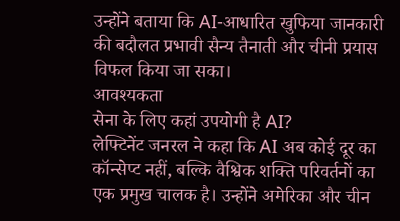उन्होंने बताया कि AI-आधारित खुफिया जानकारी की बदौलत प्रभावी सैन्य तैनाती और चीनी प्रयास विफल किया जा सका।
आवश्यकता
सेना के लिए कहां उपयोगी है AI?
लेफ्टिनेंट जनरल ने कहा कि AI अब कोई दूर का कॉन्सेप्ट नहीं, बल्कि वैश्विक शक्ति परिवर्तनों का एक प्रमुख चालक है। उन्होंने अमेरिका और चीन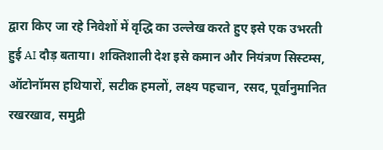द्वारा किए जा रहे निवेशों में वृद्धि का उल्लेख करते हुए इसे एक उभरती हुई AI दौड़ बताया। शक्तिशाली देश इसे कमान और नियंत्रण सिस्टम्स, ऑटोनॉमस हथियारों, सटीक हमलों, लक्ष्य पहचान, रसद, पूर्वानुमानित रखरखाव, समुद्री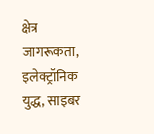क्षेत्र जागरूकता, इलेक्ट्रॉनिक युद्ध, साइबर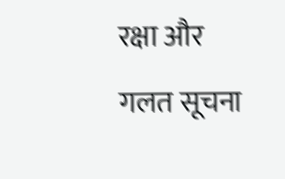रक्षा और गलत सूचना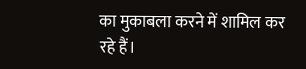का मुकाबला करने में शामिल कर रहे हैं।